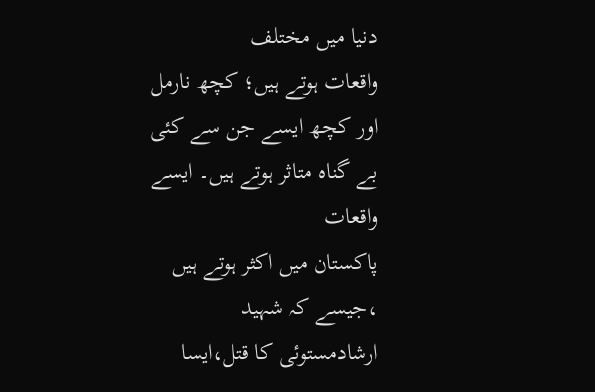دنیا میں مختلف
واقعات ہوتے ہیں؛ کچھ نارمل اور کچھ ایسے جن سے کئی بے گناہ متاثر ہوتے ہیں۔ ایسے واقعات
پاکستان میں اکثر ہوتے ہیں ،جیسے کہ شہید ارشادمستوئی کا قتل،ایسا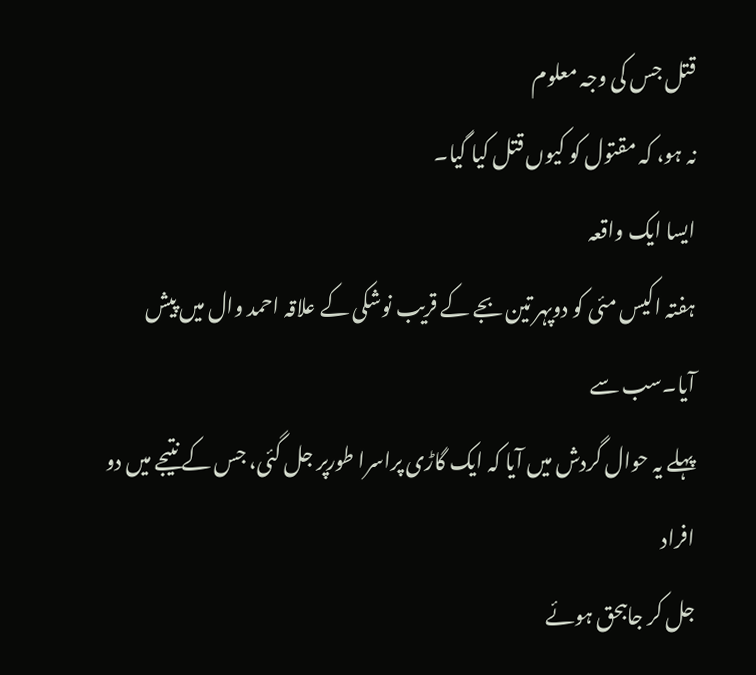قتل جس کی وجہ معلوم
نہ ہو، کہ مقتول کو کیوں قتل کیا گیا۔
ایسا ایک واقعہ
ہفتہ اکیس مئی کو دوپہر تین بجے کے قریب نوشکی کے علاقہ احمد وال میں پیش آیا۔سب سے
پہلے یہ حوال گردش میں آیا کہ ایک گاڑی پراسرا طورپر جل گئی، جس کے نتیجے میں دو افراد
جل کر جاںبحق ہوئے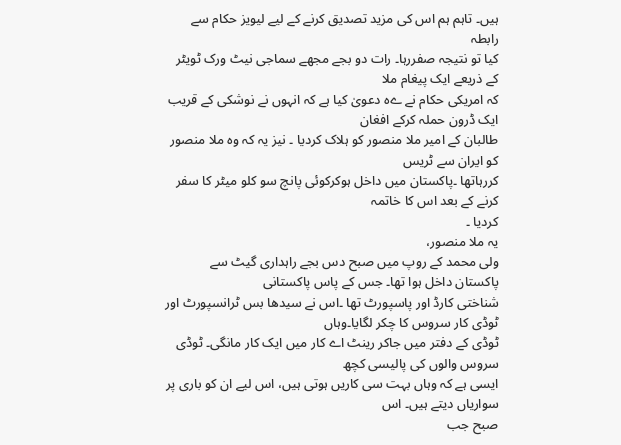ہیں۔ تاہم ہم اس کی مزید تصدیق کرنے کے لیے لیویز حکام سے رابطہ
کیا تو نتیجہ صفررہا۔ رات دو بجے مجھے سماجی نیٹ ورک ٹویٹر کے ذریعے ایک پیغام ملا
کہ امریکی حکام نے ےہ دعویٰ کیا ہے کہ انہوں نے نوشکی کے قریب ایک ڈرون حملہ کرکے افغان
طالبان کے امیر ملا منصور کو ہلاک کردیا ۔ نیز یہ کہ وہ ملا منصور کو ایران سے ٹریس
کررہاتھا ۔پاکستان میں داخل ہوکرکوئی پانچ سو کلو میٹر کا سفر کرنے کے بعد اس کا خاتمہ
کردیا ۔
یہ ملا منصور،
ولی محمد کے روپ میں صبح دس بجے راہداری گیٹ سے پاکستان داخل ہوا تھا۔ جس کے پاس پاکستانی
شناختی کارڈ اور پاسپورٹ تھا ۔اس نے سیدھا بس ٹرانسپورٹ اور ٹوڈی کار سروس کا چکر لگایا۔وہاں
ٹوڈی کے دفتر میں جاکر رینٹ اے کار میں ایک کار مانگی۔ ٹوڈی سروس والوں کی پالیسی کچھ
ایسی ہے کہ وہاں بہت سی کاریں ہوتی ہیں، اس لیے ان کو باری پر سواریاں دیتے ہیں۔ اس
صبح جب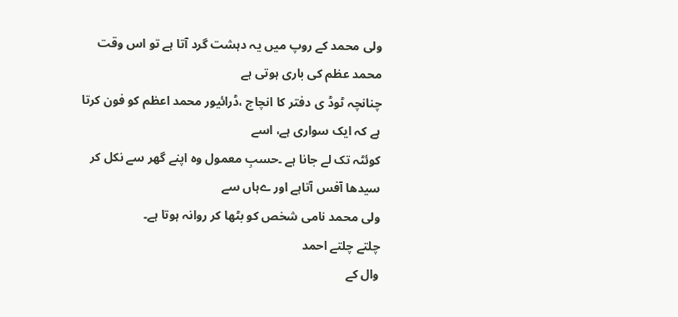ولی محمد کے روپ میں یہ دہشت گرد آتا ہے تو اس وقت محمد عظم کی باری ہوتی ہے
چنانچہ ٹوڈ ی دفتر کا انچاج ،ڈرائیور محمد اعظم کو فون کرتا ہے کہ ایک سواری ہے، اسے
کوئٹہ تک لے جانا ہے ۔حسبِ معمول وہ اپنے گھر سے نکل کر سیدھا آفس آتاہے اور ےہاں سے
ولی محمد نامی شخص کو بٹھا کر روانہ ہوتا ہے۔
چلتے چلتے احمد
وال کے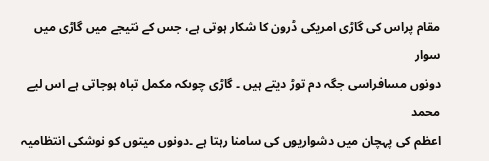مقام پراس کی گاڑی امریکی ڈرون کا شکار ہوتی ہے، جس کے نتیجے میں گاڑی میں سوار
دونوں مسافراسی جگہ دم توڑ دیتے ہیں ۔ گاڑی چوںکہ مکمل تباہ ہوجاتی ہے اس لیے محمد
اعظم کی پہچان میں دشواریوں کی سامنا رہتا ہے ۔دونوں میتوں کو نوشکی انتظامیہ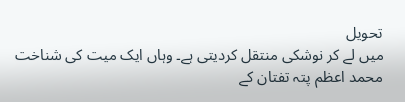تحویل
میں لے کر نوشکی منتقل کردیتی ہے۔ وہاں ایک میت کی شناخت محمد اعظم پتہ تفتان کے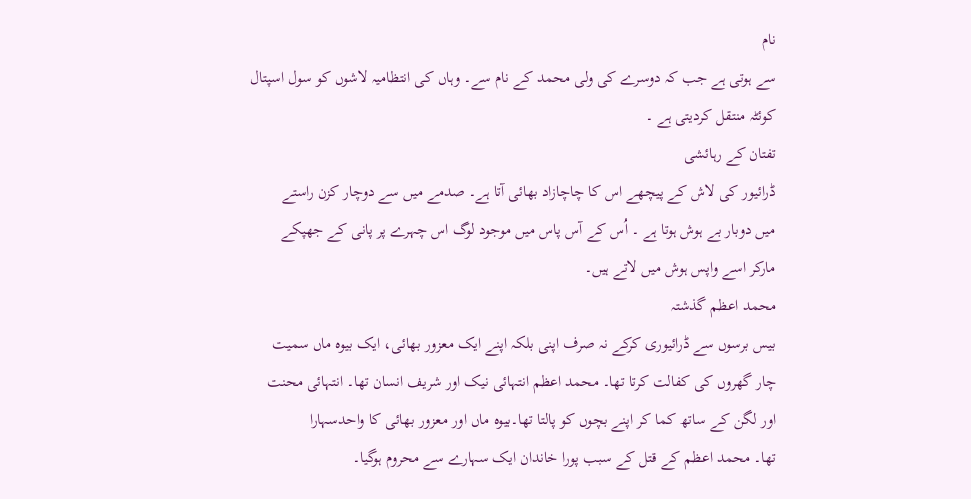نام
سے ہوتی ہے جب کہ دوسرے کی ولی محمد کے نام سے۔ وہاں کی انتظامیہ لاشوں کو سول اسپتال
کوئٹہ منتقل کردیتی ہے ۔
تفتان کے رہائشی
ڈرائیور کی لاش کے پیچھے اس کا چاچازاد بھائی آتا ہے۔ صدمے میں سے دوچار کزن راستے
میں دوبار بے ہوش ہوتا ہے ۔ اُس کے آس پاس میں موجود لوگ اس چہرے پر پانی کے جھپکے
مارکر اسے واپس ہوش میں لاتے ہیں۔
محمد اعظم گذشتہ
بیس برسوں سے ڈرائیوری کرکے نہ صرف اپنی بلکہ اپنے ایک معزور بھائی، ایک بیوہ ماں سمیت
چار گھروں کی کفالت کرتا تھا۔ محمد اعظم انتہائی نیک اور شریف انسان تھا۔ انتہائی محنت
اور لگن کے ساتھ کما کر اپنے بچوں کو پالتا تھا۔بیوہ ماں اور معزور بھائی کا واحدسہارا
تھا۔ محمد اعظم کے قتل کے سبب پورا خاندان ایک سہارے سے محروم ہوگیا۔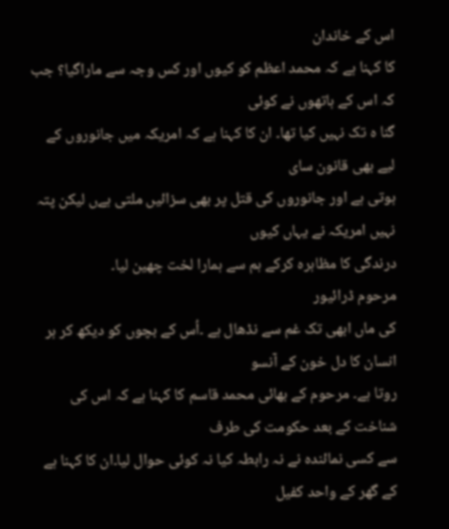اس کے خاندان
کا کہنا ہے کہ محمد اعظم کو کیوں اور کس وجہ سے ماراگیا؟ جب کہ اس کے ہاتھوں نے کوئی
گنا ہ تک نہیں کیا تھا۔ ان کا کہنا ہے کہ امریکہ میں جانوروں کے لیے بھی قانون سای
ہوتی ہے اور جانوروں کی قتل پر بھی سزائیں ملتی ہےں لیکن پتہ نہیں امریکہ نے یہاں کیوں
درندگی کا مظاہرہ کرکے ہم سے ہمارا لخت چھین لیا۔
مرحوم ڈرائیور
کی ماں ابھی تک غم سے نڈھال ہے ۔اُس کے بچوں کو دیکھ کر ہر انسان کا دل خون کے آنسو
روتا ہے۔ مرحوم کے بھائی محمد قاسم کا کہنا ہے کہ اس کی شناخت کے بعد حکومت کی طرف
سے کسی نمائندہ نے نہ رابطہ کیا نہ کوئی حوال لیا۔ان کا کہنا ہے کے گھر کے واحد کفیل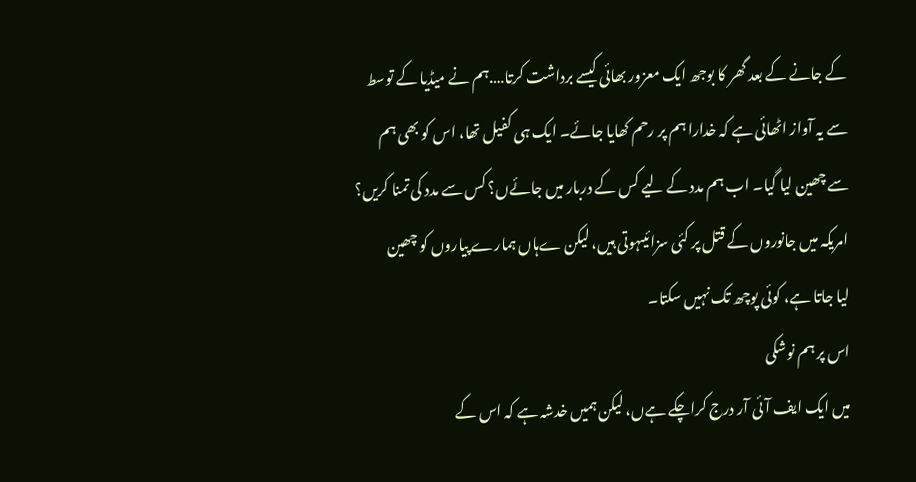کے جانے کے بعد گھر کا بوجھ ایک معزور بھائی کیسے برداشت کرتا….ہم نے میڈیا کے توسط
سے یہ آواز اٹھائی ہے کہ خدارا ہم پر رحم کھایا جائے۔ ایک ہی کفیل تھا، اس کو بھی ہم
سے چھین لیا گیا۔ اب ہم مدد کے لیے کس کے دربار میں جائےں؟ کس سے مدد کی تمنا کریں؟
امریکہ میں جانوروں کے قتل پر کئی سزائیںہوتی ہیں، لیکن ےہاں ہمارے پیاروں کو چھین
لیا جاتا ہے، کوئی پوچھ تک نہیں سکتا۔
اس پر ہم نوشکی
میں ایک ایف آئی آر درج کراچکے ہےں، لیکن ہمیں خدشہ ہے کہ اس کے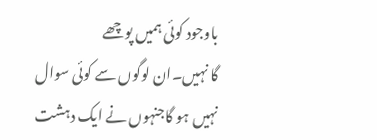باوجود کوئی ہمیں پوچھے
گا نہیں۔ان لوگوں سے کوئی سوال نہیں ہو گاجنہوں نے ایک دہشت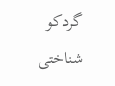گردکو شناختی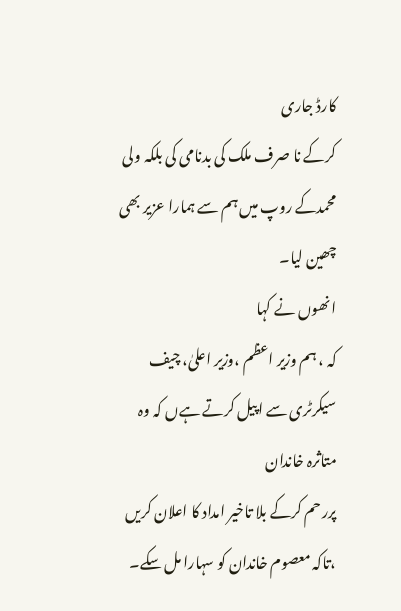کارڈ جاری
کرکے نا صرف ملک کی بدنامی کی بلکہ ولی محمدکے روپ میں ہم سے ہمارا عزیر بھی چھین لیا۔
انھوں نے کہا
کہ ، ہم وزیر اعظم ،وزیر اعلیٰ، چیف سیکرٹری سے اپیل کرتے ہےں کہ وہ متاثرہ خاندان
پرر حم کرکے بلا تاخیر امداد کا اعلان کریں ،تاکہ معصوم خاندان کو سہارا مل سکے۔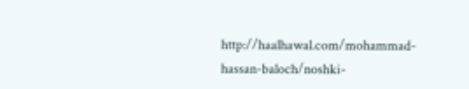http://haalhawal.com/mohammad-hassan-baloch/noshki-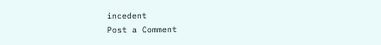incedent
Post a Comment